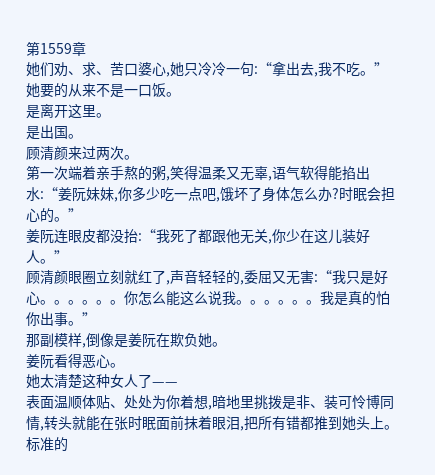第1559章
她们劝、求、苦口婆心,她只冷冷一句:“拿出去,我不吃。”
她要的从来不是一口饭。
是离开这里。
是出国。
顾清颜来过两次。
第一次端着亲手熬的粥,笑得温柔又无辜,语气软得能掐出水:“姜阮妹妹,你多少吃一点吧,饿坏了身体怎么办?时眠会担心的。”
姜阮连眼皮都没抬:“我死了都跟他无关,你少在这儿装好人。”
顾清颜眼圈立刻就红了,声音轻轻的,委屈又无害:“我只是好心。。。。。。你怎么能这么说我。。。。。。我是真的怕你出事。”
那副模样,倒像是姜阮在欺负她。
姜阮看得恶心。
她太清楚这种女人了——
表面温顺体贴、处处为你着想,暗地里挑拨是非、装可怜博同情,转头就能在张时眠面前抹着眼泪,把所有错都推到她头上。
标准的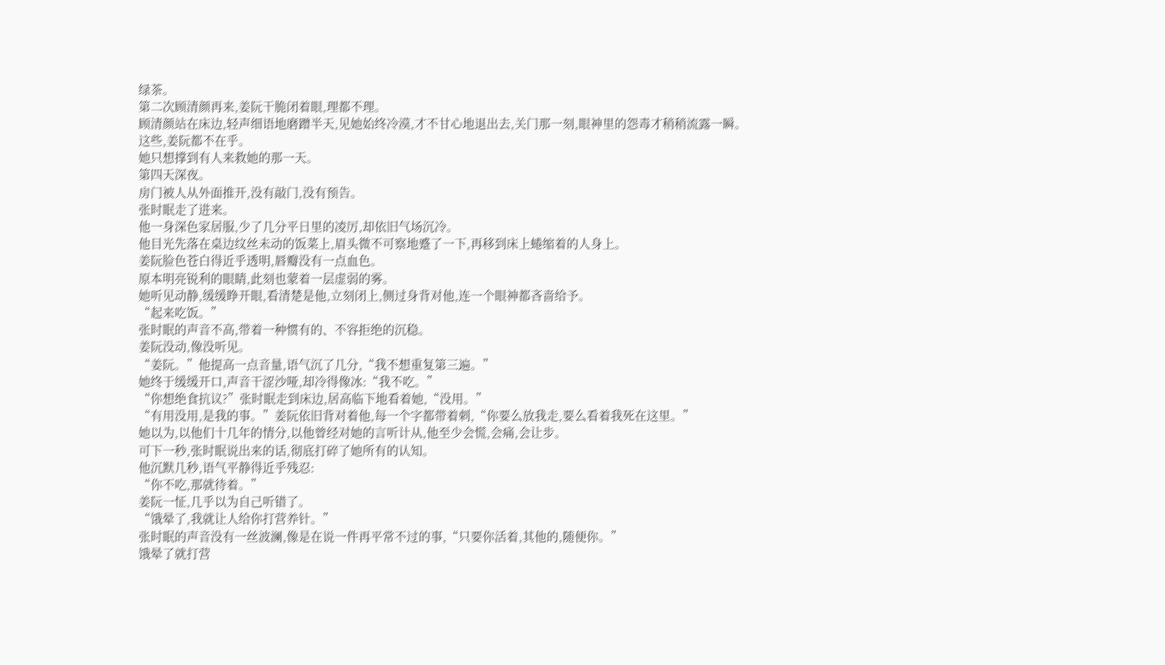绿茶。
第二次顾清颜再来,姜阮干脆闭着眼,理都不理。
顾清颜站在床边,轻声细语地磨蹭半天,见她始终冷漠,才不甘心地退出去,关门那一刻,眼神里的怨毒才稍稍流露一瞬。
这些,姜阮都不在乎。
她只想撑到有人来救她的那一天。
第四天深夜。
房门被人从外面推开,没有敲门,没有预告。
张时眠走了进来。
他一身深色家居服,少了几分平日里的凌厉,却依旧气场沉冷。
他目光先落在桌边纹丝未动的饭菜上,眉头微不可察地蹙了一下,再移到床上蜷缩着的人身上。
姜阮脸色苍白得近乎透明,唇瓣没有一点血色。
原本明亮锐利的眼睛,此刻也蒙着一层虚弱的雾。
她听见动静,缓缓睁开眼,看清楚是他,立刻闭上,侧过身背对他,连一个眼神都吝啬给予。
“起来吃饭。”
张时眠的声音不高,带着一种惯有的、不容拒绝的沉稳。
姜阮没动,像没听见。
“姜阮。”他提高一点音量,语气沉了几分,“我不想重复第三遍。”
她终于缓缓开口,声音干涩沙哑,却冷得像冰:“我不吃。”
“你想绝食抗议?”张时眠走到床边,居高临下地看着她,“没用。”
“有用没用,是我的事。”姜阮依旧背对着他,每一个字都带着刺,“你要么放我走,要么看着我死在这里。”
她以为,以他们十几年的情分,以他曾经对她的言听计从,他至少会慌,会痛,会让步。
可下一秒,张时眠说出来的话,彻底打碎了她所有的认知。
他沉默几秒,语气平静得近乎残忍:
“你不吃,那就待着。”
姜阮一怔,几乎以为自己听错了。
“饿晕了,我就让人给你打营养针。”
张时眠的声音没有一丝波澜,像是在说一件再平常不过的事,“只要你活着,其他的,随便你。”
饿晕了就打营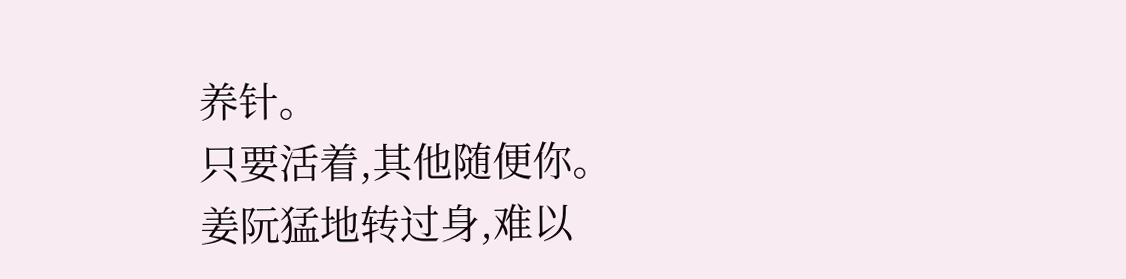养针。
只要活着,其他随便你。
姜阮猛地转过身,难以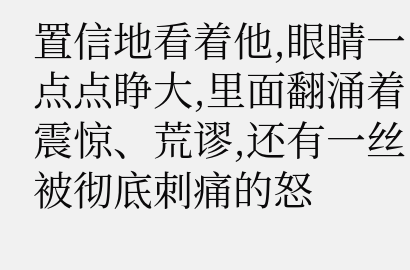置信地看着他,眼睛一点点睁大,里面翻涌着震惊、荒谬,还有一丝被彻底刺痛的怒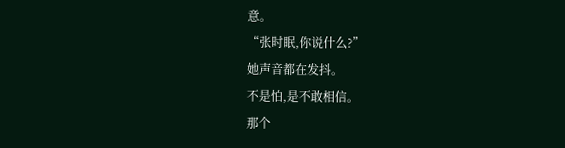意。
“张时眠,你说什么?”
她声音都在发抖。
不是怕,是不敢相信。
那个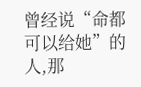曾经说“命都可以给她”的人,那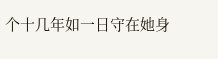个十几年如一日守在她身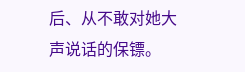后、从不敢对她大声说话的保镖。